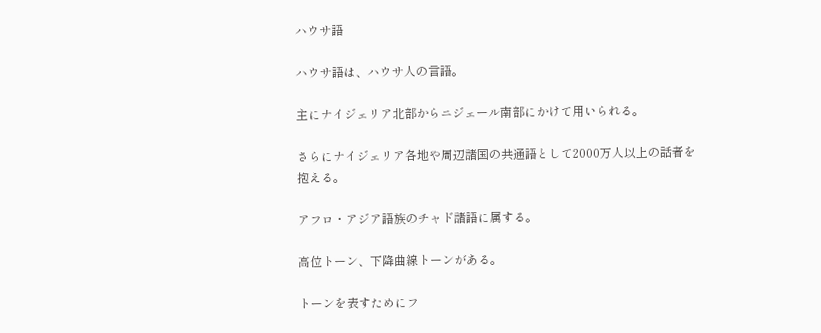ハウサ語

ハウサ語は、ハウサ人の言語。

主にナイジェリア北部からニジェール南部にかけて用いられる。

さらにナイジェリア各地や周辺諸国の共通語として2000万人以上の話者を抱える。

アフロ・アジア語族のチャド諸語に属する。

高位トーン、下降曲線トーンがある。

トーンを表すためにフ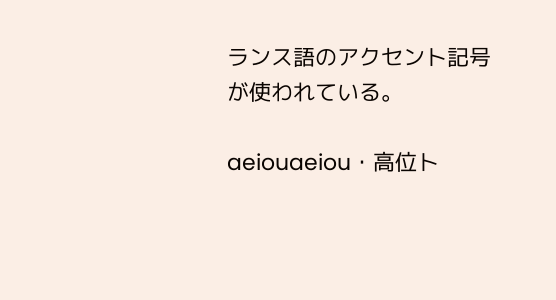ランス語のアクセント記号が使われている。

aeiouaeiou・高位ト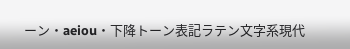ーン・aeiou・下降トーン表記ラテン文字系現代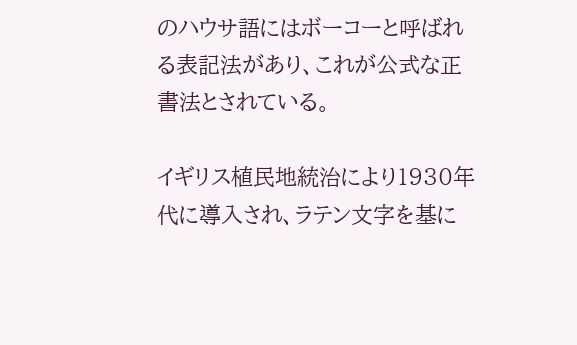のハウサ語にはボーコーと呼ばれる表記法があり、これが公式な正書法とされている。

イギリス植民地統治により1930年代に導入され、ラテン文字を基に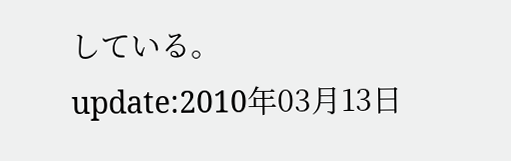している。
update:2010年03月13日